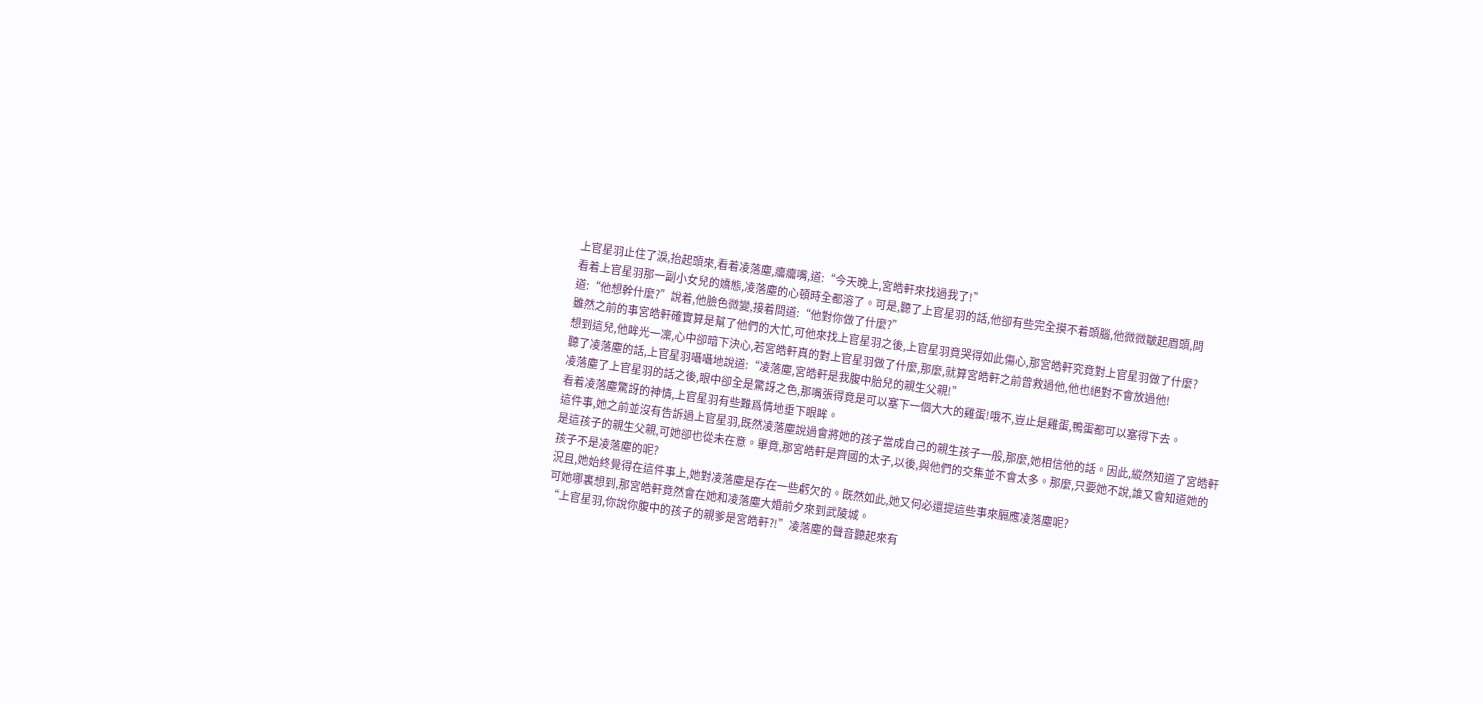上官星羽止住了淚,抬起頭來,看着凌落塵,癟癟嘴,道:“今天晚上,宮皓軒來找過我了!”
看着上官星羽那一副小女兒的嬌態,凌落塵的心頓時全都溶了。可是,聽了上官星羽的話,他卻有些完全摸不着頭腦,他微微皺起眉頭,問道:“他想幹什麼?”說着,他臉色微變,接着問道:“他對你做了什麼?”
雖然之前的事宮皓軒確實算是幫了他們的大忙,可他來找上官星羽之後,上官星羽竟哭得如此傷心,那宮皓軒究竟對上官星羽做了什麼?
想到這兒,他眸光一凜,心中卻暗下決心,若宮皓軒真的對上官星羽做了什麼,那麼,就算宮皓軒之前曾救過他,他也絕對不會放過他!
聽了凌落塵的話,上官星羽囁囁地說道:“凌落塵,宮皓軒是我腹中胎兒的親生父親!”
凌落塵了上官星羽的話之後,眼中卻全是驚訝之色,那嘴張得竟是可以塞下一個大大的雞蛋!哦不,豈止是雞蛋,鴨蛋都可以塞得下去。
看着凌落塵驚訝的神情,上官星羽有些難爲情地垂下眼眸。
這件事,她之前並沒有告訴過上官星羽,既然凌落塵說過會將她的孩子當成自己的親生孩子一般,那麼,她相信他的話。因此,縱然知道了宮皓軒是這孩子的親生父親,可她卻也從未在意。畢竟,那宮皓軒是齊國的太子,以後,與他們的交集並不會太多。那麼,只要她不說,誰又會知道她的孩子不是凌落塵的呢?
況且,她始終覺得在這件事上,她對凌落塵是存在一些虧欠的。既然如此,她又何必還提這些事來膈應凌落塵呢?
可她哪裏想到,那宮皓軒竟然會在她和凌落塵大婚前夕來到武陵城。
“上官星羽,你說你腹中的孩子的親爹是宮皓軒?!”凌落塵的聲音聽起來有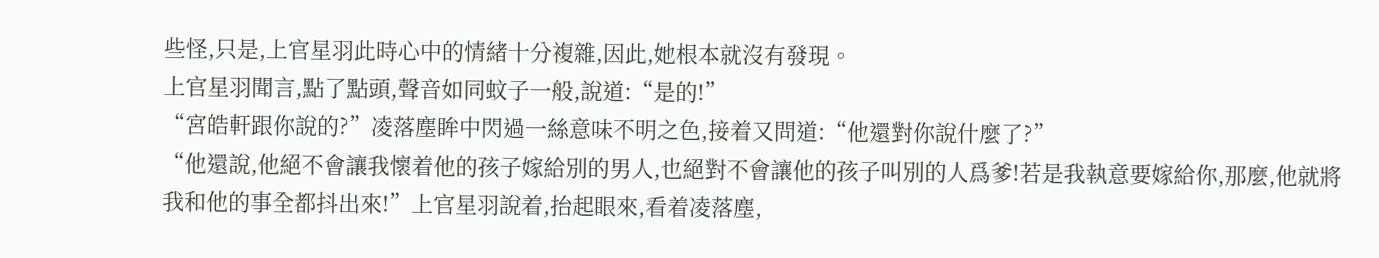些怪,只是,上官星羽此時心中的情緒十分複雜,因此,她根本就沒有發現。
上官星羽聞言,點了點頭,聲音如同蚊子一般,說道:“是的!”
“宮皓軒跟你說的?”凌落塵眸中閃過一絲意味不明之色,接着又問道:“他還對你說什麼了?”
“他還說,他絕不會讓我懷着他的孩子嫁給別的男人,也絕對不會讓他的孩子叫別的人爲爹!若是我執意要嫁給你,那麼,他就將我和他的事全都抖出來!”上官星羽說着,抬起眼來,看着凌落塵,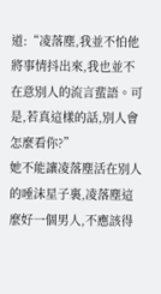道:“凌落塵,我並不怕他將事情抖出來,我也並不在意別人的流言蜚語。可是,若真這樣的話,別人會怎麼看你?”
她不能讓凌落塵活在別人的唾沫星子裏,凌落塵這麼好一個男人,不應該得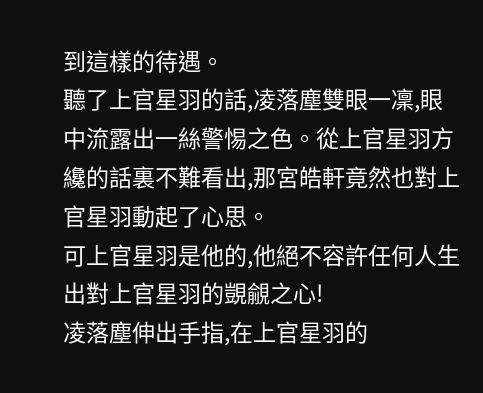到這樣的待遇。
聽了上官星羽的話,凌落塵雙眼一凜,眼中流露出一絲警惕之色。從上官星羽方纔的話裏不難看出,那宮皓軒竟然也對上官星羽動起了心思。
可上官星羽是他的,他絕不容許任何人生出對上官星羽的覬覦之心!
凌落塵伸出手指,在上官星羽的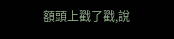額頭上戳了戳,說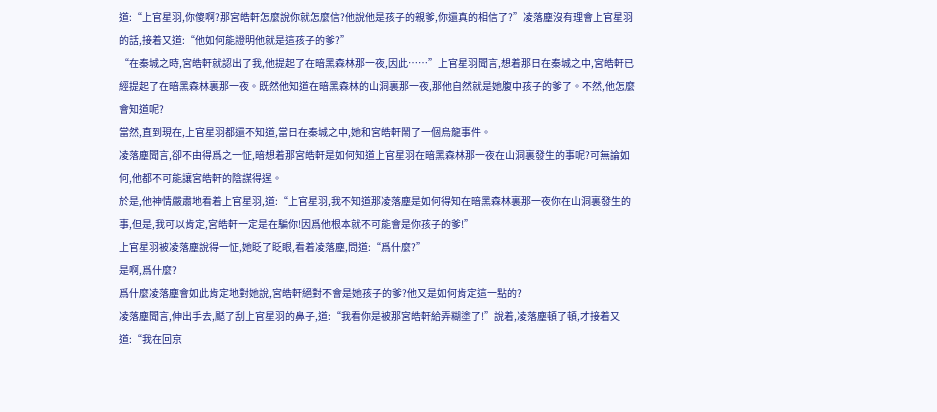道:“上官星羽,你傻啊?那宮皓軒怎麼說你就怎麼信?他說他是孩子的親爹,你還真的相信了?”凌落塵沒有理會上官星羽的話,接着又道:“他如何能證明他就是這孩子的爹?”
“在秦城之時,宮皓軒就認出了我,他提起了在暗黑森林那一夜,因此……”上官星羽聞言,想着那日在秦城之中,宮皓軒已經提起了在暗黑森林裏那一夜。既然他知道在暗黑森林的山洞裏那一夜,那他自然就是她腹中孩子的爹了。不然,他怎麼會知道呢?
當然,直到現在,上官星羽都還不知道,當日在秦城之中,她和宮皓軒鬧了一個烏龍事件。
凌落塵聞言,卻不由得爲之一怔,暗想着那宮皓軒是如何知道上官星羽在暗黑森林那一夜在山洞裏發生的事呢?可無論如何,他都不可能讓宮皓軒的陰謀得逞。
於是,他神情嚴肅地看着上官星羽,道:“上官星羽,我不知道那凌落塵是如何得知在暗黑森林裏那一夜你在山洞裏發生的事,但是,我可以肯定,宮皓軒一定是在騙你!因爲他根本就不可能會是你孩子的爹!”
上官星羽被凌落塵說得一怔,她眨了眨眼,看着凌落塵,問道:“爲什麼?”
是啊,爲什麼?
爲什麼凌落塵會如此肯定地對她說,宮皓軒絕對不會是她孩子的爹?他又是如何肯定這一點的?
凌落塵聞言,伸出手去,颳了刮上官星羽的鼻子,道:“我看你是被那宮皓軒給弄糊塗了!”說着,凌落塵頓了頓,才接着又道:“我在回京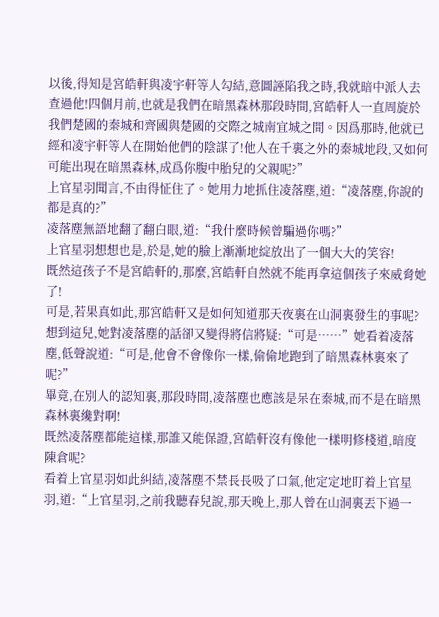以後,得知是宮皓軒與凌宇軒等人勾結,意圖誣陷我之時,我就暗中派人去查過他!四個月前,也就是我們在暗黑森林那段時間,宮皓軒人一直周旋於我們楚國的秦城和齊國與楚國的交際之城南宜城之間。因爲那時,他就已經和凌宇軒等人在開始他們的陰謀了!他人在千裏之外的秦城地段,又如何可能出現在暗黑森林,成爲你腹中胎兒的父親呢?”
上官星羽聞言,不由得怔住了。她用力地抓住凌落塵,道:“凌落塵,你說的都是真的?”
凌落塵無語地翻了翻白眼,道:“我什麼時候曾騙過你嗎?”
上官星羽想想也是,於是,她的臉上漸漸地綻放出了一個大大的笑容!
既然這孩子不是宮皓軒的,那麼,宮皓軒自然就不能再拿這個孩子來威脅她了!
可是,若果真如此,那宮皓軒又是如何知道那天夜裏在山洞裏發生的事呢?
想到這兒,她對凌落塵的話卻又變得將信將疑:“可是……”她看着凌落塵,低聲說道:“可是,他會不會像你一樣,偷偷地跑到了暗黑森林裏來了呢?”
畢竟,在別人的認知裏,那段時間,凌落塵也應該是呆在秦城,而不是在暗黑森林裏纔對啊!
既然凌落塵都能這樣,那誰又能保證,宮皓軒沒有像他一樣明修棧道,暗度陳倉呢?
看着上官星羽如此糾結,凌落塵不禁長長吸了口氣,他定定地盯着上官星羽,道:“上官星羽,之前我聽春兒說,那天晚上,那人曾在山洞裏丟下過一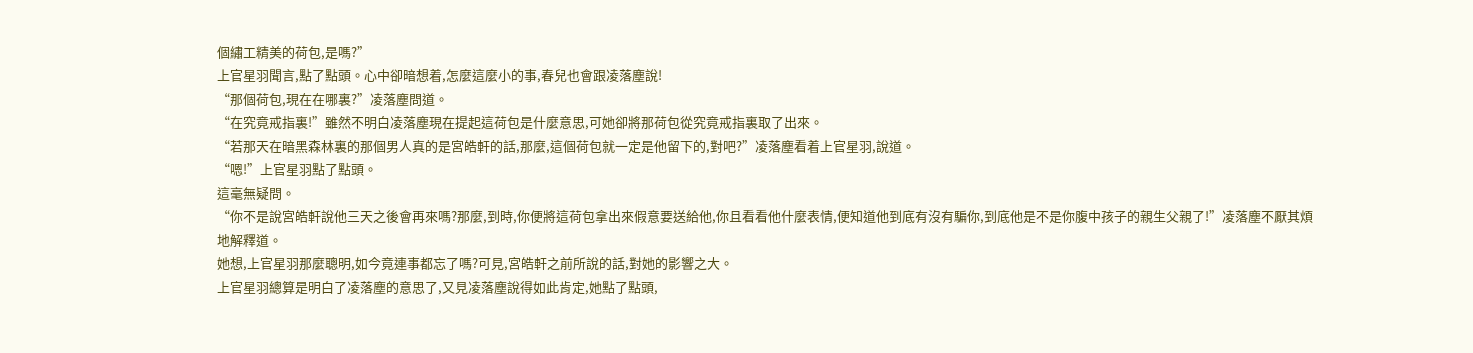個繡工精美的荷包,是嗎?”
上官星羽聞言,點了點頭。心中卻暗想着,怎麼這麼小的事,春兒也會跟凌落塵說!
“那個荷包,現在在哪裏?”凌落塵問道。
“在究竟戒指裏!”雖然不明白凌落塵現在提起這荷包是什麼意思,可她卻將那荷包從究竟戒指裏取了出來。
“若那天在暗黑森林裏的那個男人真的是宮皓軒的話,那麼,這個荷包就一定是他留下的,對吧?”凌落塵看着上官星羽,說道。
“嗯!”上官星羽點了點頭。
這毫無疑問。
“你不是說宮皓軒說他三天之後會再來嗎?那麼,到時,你便將這荷包拿出來假意要送給他,你且看看他什麼表情,便知道他到底有沒有騙你,到底他是不是你腹中孩子的親生父親了!”凌落塵不厭其煩地解釋道。
她想,上官星羽那麼聰明,如今竟連事都忘了嗎?可見,宮皓軒之前所說的話,對她的影響之大。
上官星羽總算是明白了凌落塵的意思了,又見凌落塵說得如此肯定,她點了點頭,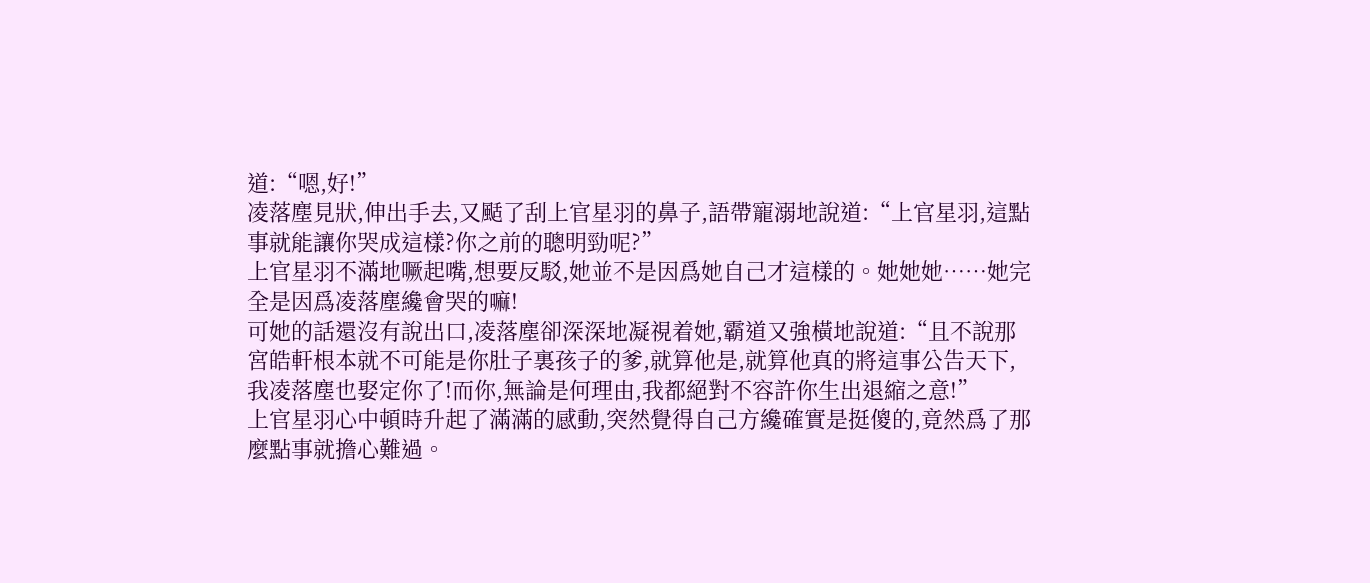道:“嗯,好!”
凌落塵見狀,伸出手去,又颳了刮上官星羽的鼻子,語帶寵溺地說道:“上官星羽,這點事就能讓你哭成這樣?你之前的聰明勁呢?”
上官星羽不滿地噘起嘴,想要反駁,她並不是因爲她自己才這樣的。她她她……她完全是因爲凌落塵纔會哭的嘛!
可她的話還沒有說出口,凌落塵卻深深地凝視着她,霸道又強橫地說道:“且不說那宮皓軒根本就不可能是你肚子裏孩子的爹,就算他是,就算他真的將這事公告天下,我凌落塵也娶定你了!而你,無論是何理由,我都絕對不容許你生出退縮之意!”
上官星羽心中頓時升起了滿滿的感動,突然覺得自己方纔確實是挺傻的,竟然爲了那麼點事就擔心難過。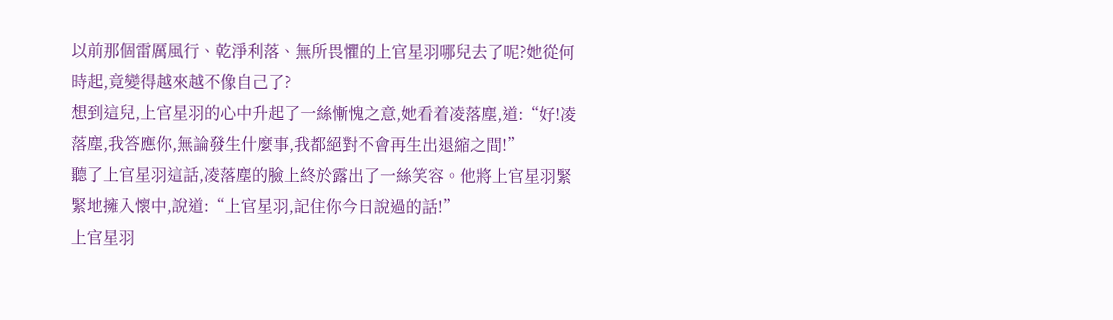以前那個雷厲風行、乾淨利落、無所畏懼的上官星羽哪兒去了呢?她從何時起,竟變得越來越不像自己了?
想到這兒,上官星羽的心中升起了一絲慚愧之意,她看着凌落塵,道:“好!凌落塵,我答應你,無論發生什麼事,我都絕對不會再生出退縮之間!”
聽了上官星羽這話,凌落塵的臉上終於露出了一絲笑容。他將上官星羽緊緊地擁入懷中,說道:“上官星羽,記住你今日說過的話!”
上官星羽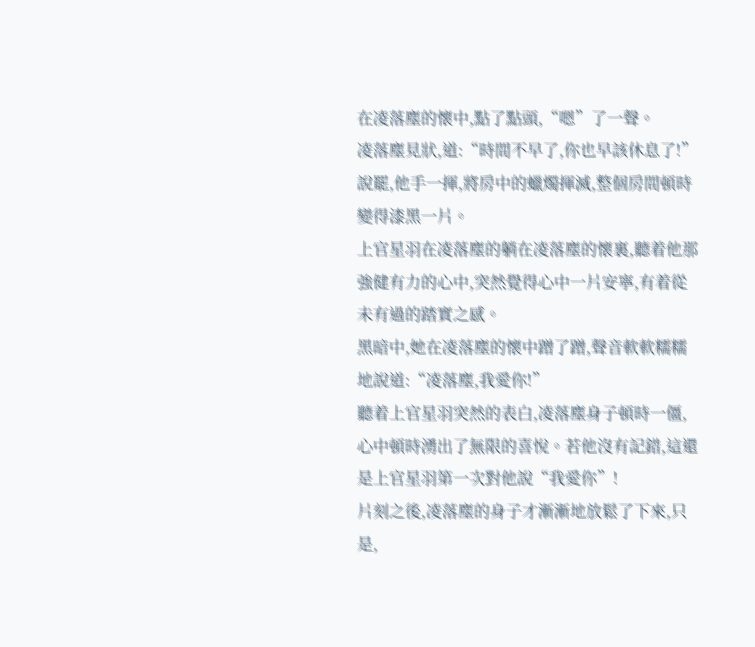在凌落塵的懷中,點了點頭,“嗯”了一聲。
凌落塵見狀,道:“時間不早了,你也早該休息了!”說罷,他手一揮,將房中的蠟燭揮滅,整個房間頓時變得漆黑一片。
上官星羽在凌落塵的躺在凌落塵的懷裏,聽着他那強健有力的心中,突然覺得心中一片安寧,有着從未有過的踏實之感。
黑暗中,她在凌落塵的懷中蹭了蹭,聲音軟軟糯糯地說道:“凌落塵,我愛你!”
聽着上官星羽突然的表白,凌落塵身子頓時一僵,心中頓時湧出了無限的喜悅。若他沒有記錯,這還是上官星羽第一次對他說“我愛你”!
片刻之後,凌落塵的身子才漸漸地放鬆了下來,只是,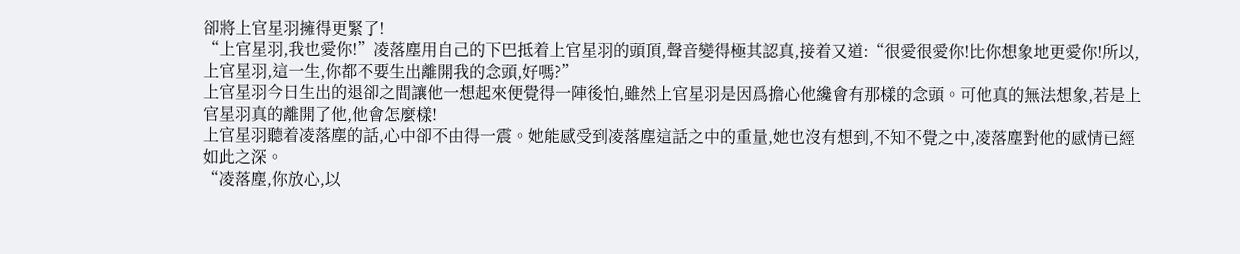卻將上官星羽擁得更緊了!
“上官星羽,我也愛你!”凌落塵用自己的下巴抵着上官星羽的頭頂,聲音變得極其認真,接着又道:“很愛很愛你!比你想象地更愛你!所以,上官星羽,這一生,你都不要生出離開我的念頭,好嗎?”
上官星羽今日生出的退卻之間讓他一想起來便覺得一陣後怕,雖然上官星羽是因爲擔心他纔會有那樣的念頭。可他真的無法想象,若是上官星羽真的離開了他,他會怎麼樣!
上官星羽聽着凌落塵的話,心中卻不由得一震。她能感受到凌落塵這話之中的重量,她也沒有想到,不知不覺之中,凌落塵對他的感情已經如此之深。
“凌落塵,你放心,以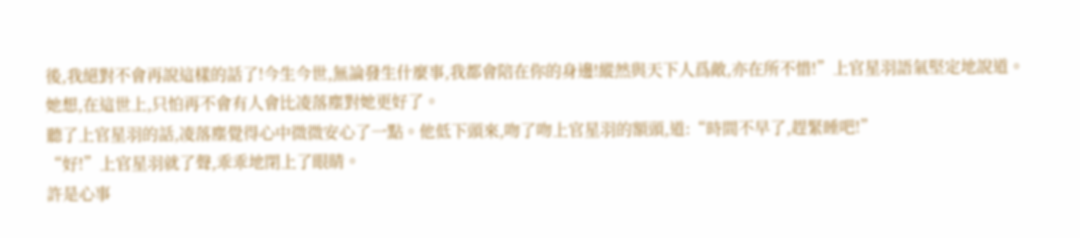後,我絕對不會再說這樣的話了!今生今世,無論發生什麼事,我都會陪在你的身邊!縱然與天下人爲敵,亦在所不惜!”上官星羽語氣堅定地說道。
她想,在這世上,只怕再不會有人會比凌落塵對她更好了。
聽了上官星羽的話,凌落塵覺得心中微微安心了一點。他低下頭來,吻了吻上官星羽的額頭,道:“時間不早了,趕緊睡吧!”
“好!”上官星羽就了聲,乖乖地閉上了眼睛。
許是心事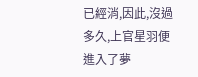已經消,因此,沒過多久,上官星羽便進入了夢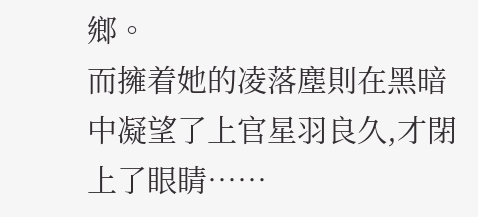鄉。
而擁着她的凌落塵則在黑暗中凝望了上官星羽良久,才閉上了眼睛……